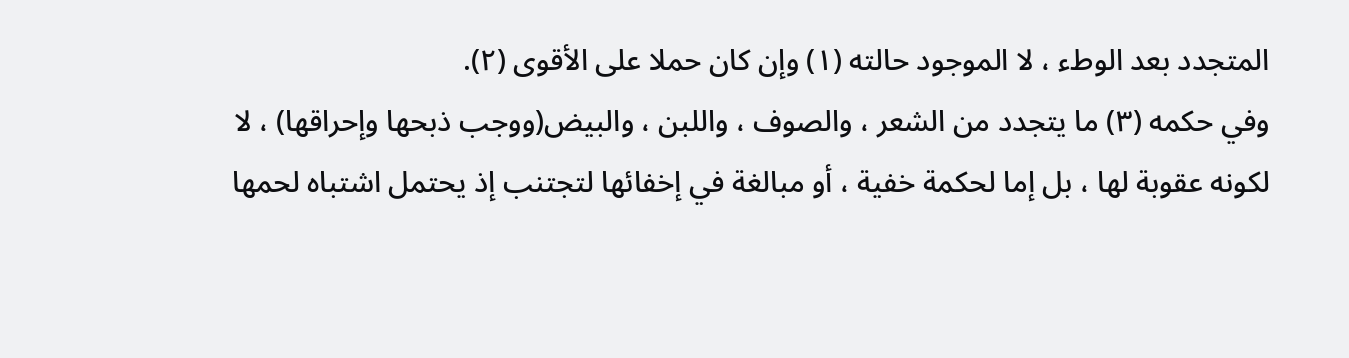المتجدد بعد الوطء ، لا الموجود حالته (١) وإن كان حملا على الأقوى (٢).
وفي حكمه (٣) ما يتجدد من الشعر ، والصوف ، واللبن ، والبيض(ووجب ذبحها وإحراقها) ، لا لكونه عقوبة لها ، بل إما لحكمة خفية ، أو مبالغة في إخفائها لتجتنب إذ يحتمل اشتباه لحمها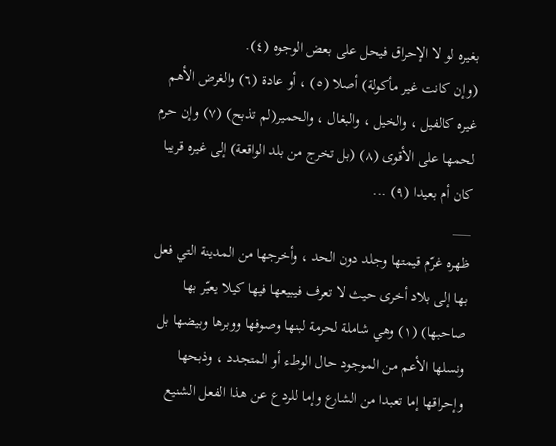بغيره لو لا الإحراق فيحل على بعض الوجوه (٤).
(وإن كانت غير مأكولة) أصلا (٥) ، أو عادة (٦) والغرض الأهم غيره كالفيل ، والخيل ، والبغال ، والحمير(لم تذبح) (٧) وإن حرم لحمها على الأقوى (٨) (بل تخرج من بلد الواقعة) إلى غيره قريبا كان أم بعيدا (٩) ...
___
ظهره غرّم قيمتها وجلد دون الحد ، وأخرجها من المدينة التي فعل بها إلى بلاد أخرى حيث لا تعرف فيبيعها فيها كيلا يعيّر بها صاحبها) (١) وهي شاملة لحرمة لبنها وصوفها ووبرها وبيضها بل ونسلها الأعم من الموجود حال الوطء أو المتجدد ، وذبحها وإحراقها إما تعبدا من الشارع وإما للردع عن هذا الفعل الشنيع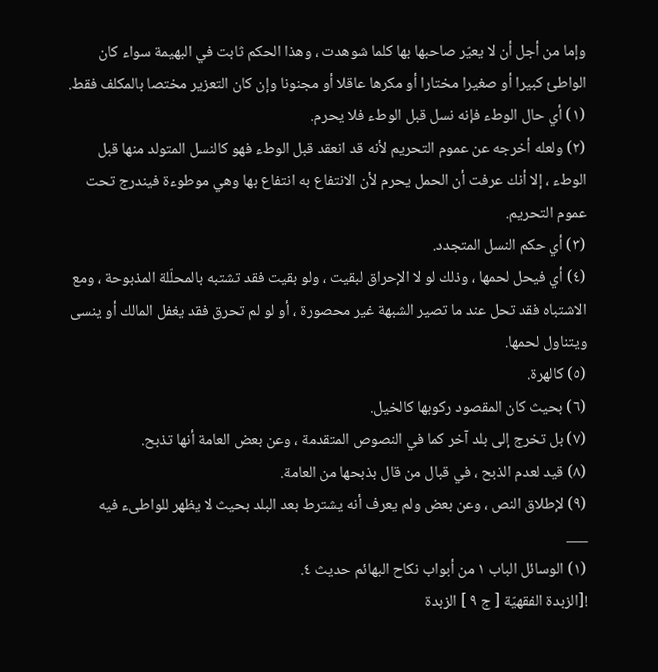وإما من أجل أن لا يعيّر صاحبها بها كلما شوهدت ، وهذا الحكم ثابت في البهيمة سواء كان الواطئ كبيرا أو صغيرا مختارا أو مكرها عاقلا أو مجنونا وإن كان التعزير مختصا بالمكلف فقط.
(١) أي حال الوطء فإنه نسل قبل الوطء فلا يحرم.
(٢) ولعله أخرجه عن عموم التحريم لأنه قد انعقد قبل الوطء فهو كالنسل المتولد منها قبل الوطء ، إلا أنك عرفت أن الحمل يحرم لأن الانتفاع به انتفاع بها وهي موطوءة فيندرج تحت عموم التحريم.
(٣) أي حكم النسل المتجدد.
(٤) أي فيحل لحمها ، وذلك لو لا الإحراق لبقيت ، ولو بقيت فقد تشتبه بالمحلّلة المذبوحة ، ومع الاشتباه فقد تحل عند ما تصير الشبهة غير محصورة ، أو لو لم تحرق فقد يغفل المالك أو ينسى ويتناول لحمها.
(٥) كالهرة.
(٦) بحيث كان المقصود ركوبها كالخيل.
(٧) بل تخرج إلى بلد آخر كما في النصوص المتقدمة ، وعن بعض العامة أنها تذبح.
(٨) قيد لعدم الذبح ، في قبال من قال بذبحها من العامة.
(٩) لإطلاق النص ، وعن بعض ولم يعرف أنه يشترط بعد البلد بحيث لا يظهر للواطىء فيه
___
(١) الوسائل الباب ١ من أبواب نكاح البهائم حديث ٤.
![الزبدة الفقهيّة [ ج ٩ ] الزبدة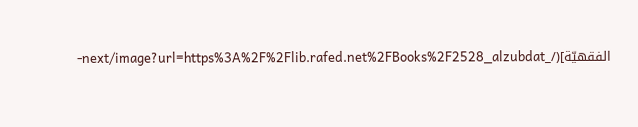الفقهيّة](/_next/image?url=https%3A%2F%2Flib.rafed.net%2FBooks%2F2528_alzubdat-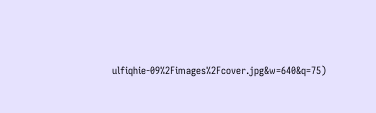ulfiqhie-09%2Fimages%2Fcover.jpg&w=640&q=75)